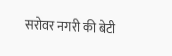सरोवर नगरी की बेटी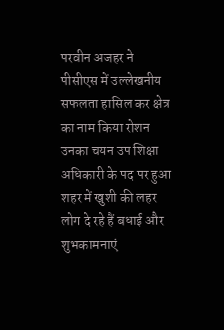परवीन अजहर ने
पीसीएस में उल्लेखनीय सफलता हासिल कर क्षेत्र का नाम किया रोशन
उनका चयन उप शिक्षा अधिकारी के पद पर हुआ
शहर में खुशी की लहर लोग दे रहे हैं बधाई और शुभकामनाएं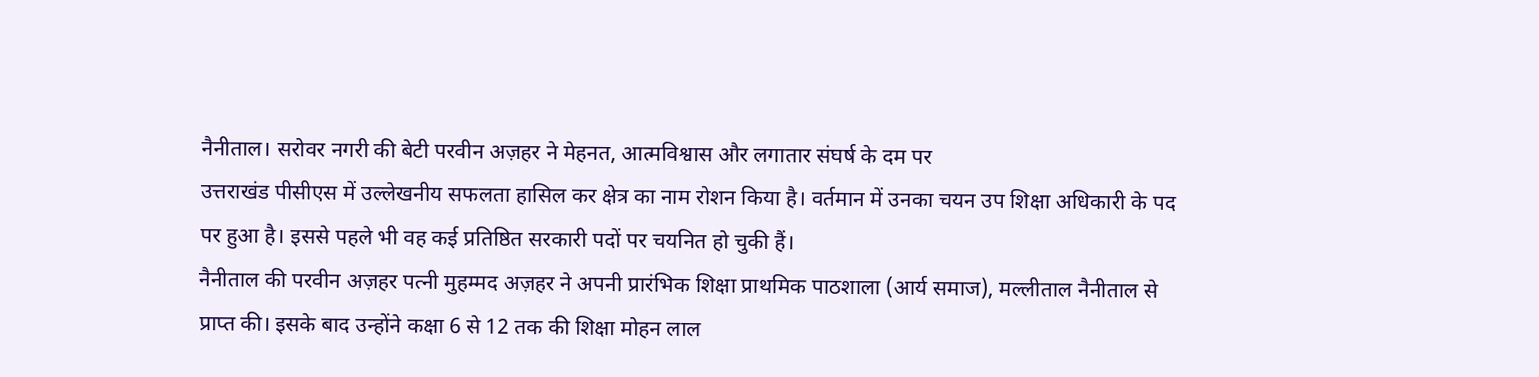नैनीताल। सरोवर नगरी की बेटी परवीन अज़हर ने मेहनत, आत्मविश्वास और लगातार संघर्ष के दम पर
उत्तराखंड पीसीएस में उल्लेखनीय सफलता हासिल कर क्षेत्र का नाम रोशन किया है। वर्तमान में उनका चयन उप शिक्षा अधिकारी के पद पर हुआ है। इससे पहले भी वह कई प्रतिष्ठित सरकारी पदों पर चयनित हो चुकी हैं।
नैनीताल की परवीन अज़हर पत्नी मुहम्मद अज़हर ने अपनी प्रारंभिक शिक्षा प्राथमिक पाठशाला (आर्य समाज), मल्लीताल नैनीताल से प्राप्त की। इसके बाद उन्होंने कक्षा 6 से 12 तक की शिक्षा मोहन लाल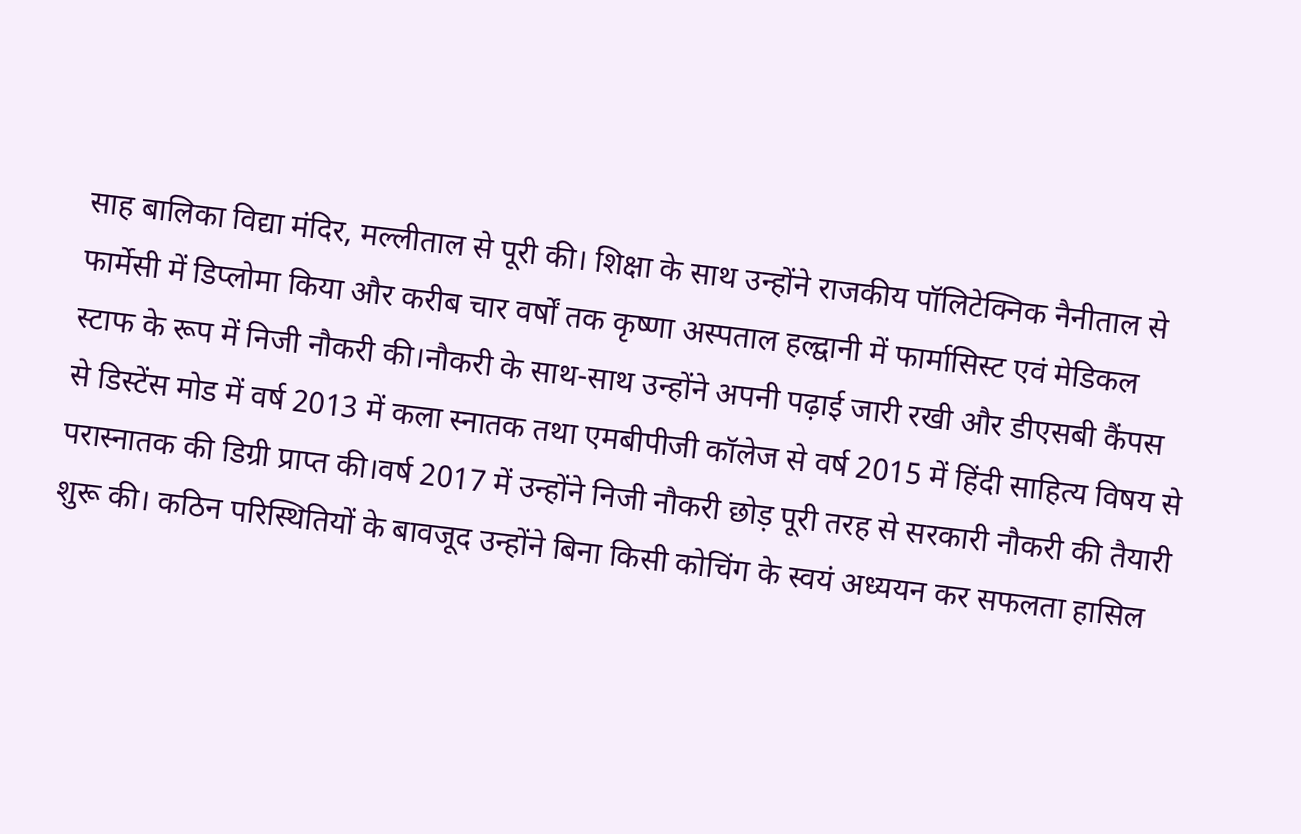साह बालिका विद्या मंदिर, मल्लीताल से पूरी की। शिक्षा के साथ उन्होंने राजकीय पॉलिटेक्निक नैनीताल से फार्मेसी में डिप्लोमा किया और करीब चार वर्षों तक कृष्णा अस्पताल हल्द्वानी में फार्मासिस्ट एवं मेडिकल स्टाफ के रूप में निजी नौकरी की।नौकरी के साथ-साथ उन्होंने अपनी पढ़ाई जारी रखी और डीएसबी कैंपस से डिस्टेंस मोड में वर्ष 2013 में कला स्नातक तथा एमबीपीजी कॉलेज से वर्ष 2015 में हिंदी साहित्य विषय से परास्नातक की डिग्री प्राप्त की।वर्ष 2017 में उन्होंने निजी नौकरी छोड़ पूरी तरह से सरकारी नौकरी की तैयारी शुरू की। कठिन परिस्थितियों के बावजूद उन्होंने बिना किसी कोचिंग के स्वयं अध्ययन कर सफलता हासिल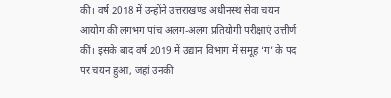की। वर्ष 2018 में उन्होंने उत्तराखण्ड अधीनस्थ सेवा चयन आयोग की लगभग पांच अलग-अलग प्रतियोगी परीक्षाएं उत्तीर्ण कीं। इसके बाद वर्ष 2019 में उद्यान विभाग में समूह ‘ग’ के पद पर चयन हुआ, जहां उनकी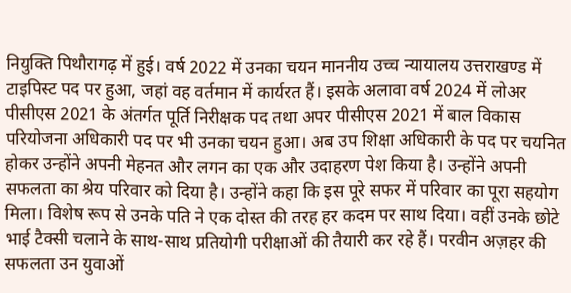नियुक्ति पिथौरागढ़ में हुई। वर्ष 2022 में उनका चयन माननीय उच्च न्यायालय उत्तराखण्ड में टाइपिस्ट पद पर हुआ, जहां वह वर्तमान में कार्यरत हैं। इसके अलावा वर्ष 2024 में लोअर पीसीएस 2021 के अंतर्गत पूर्ति निरीक्षक पद तथा अपर पीसीएस 2021 में बाल विकास परियोजना अधिकारी पद पर भी उनका चयन हुआ। अब उप शिक्षा अधिकारी के पद पर चयनित होकर उन्होंने अपनी मेहनत और लगन का एक और उदाहरण पेश किया है। उन्होंने अपनी सफलता का श्रेय परिवार को दिया है। उन्होंने कहा कि इस पूरे सफर में परिवार का पूरा सहयोग मिला। विशेष रूप से उनके पति ने एक दोस्त की तरह हर कदम पर साथ दिया। वहीं उनके छोटे भाई टैक्सी चलाने के साथ-साथ प्रतियोगी परीक्षाओं की तैयारी कर रहे हैं। परवीन अज़हर की सफलता उन युवाओं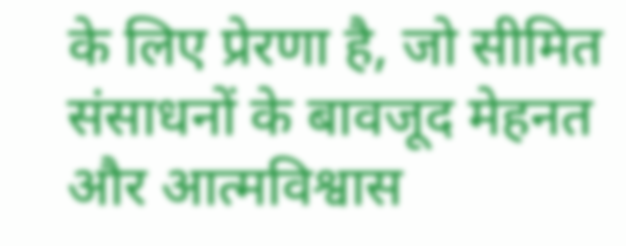के लिए प्रेरणा है, जो सीमित संसाधनों के बावजूद मेहनत और आत्मविश्वास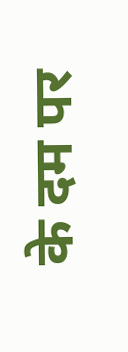के दम पर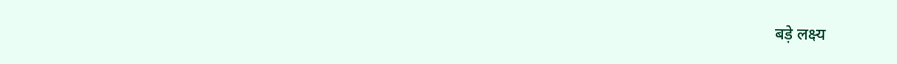बड़े लक्ष्य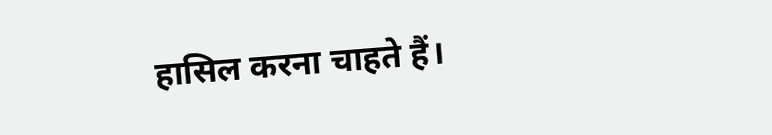हासिल करना चाहते हैं।